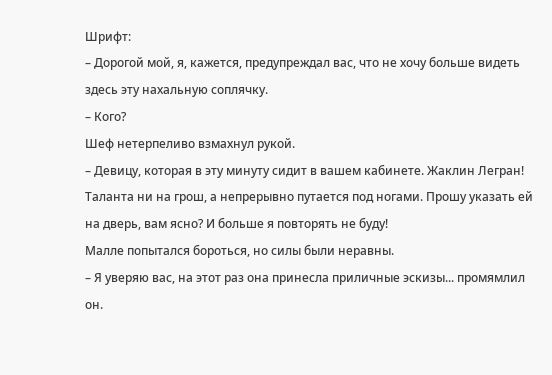Шрифт:
– Дорогой мой, я, кажется, предупреждал вас, что не хочу больше видеть здесь эту нахальную соплячку.
– Кого?
Шеф нетерпеливо взмахнул рукой.
– Девицу, которая в эту минуту сидит в вашем кабинете. Жаклин Легран! Таланта ни на грош, а непрерывно путается под ногами. Прошу указать ей на дверь, вам ясно? И больше я повторять не буду!
Малле попытался бороться, но силы были неравны.
– Я уверяю вас, на этот раз она принесла приличные эскизы... промямлил он.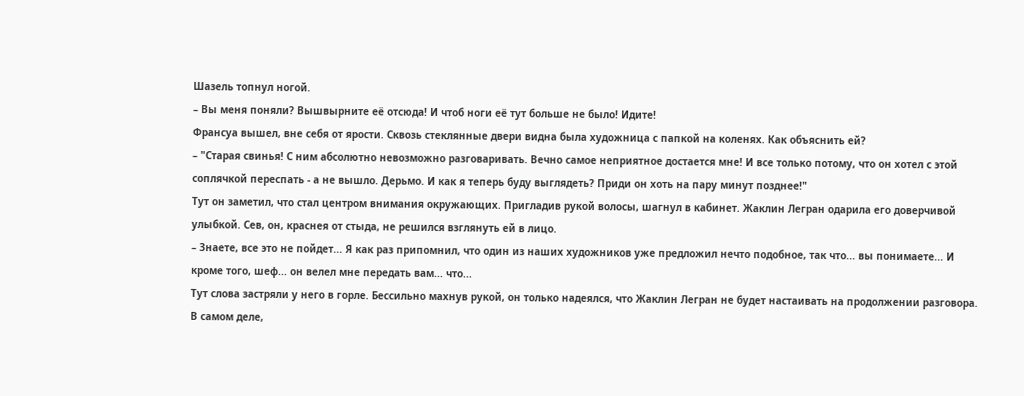Шазель топнул ногой.
– Вы меня поняли? Вышвырните её отсюда! И чтоб ноги её тут больше не было! Идите!
Франсуа вышел, вне себя от ярости. Сквозь стеклянные двери видна была художница с папкой на коленях. Как объяснить ей?
– "Старая свинья! С ним абсолютно невозможно разговаривать. Вечно самое неприятное достается мне! И все только потому, что он хотел с этой соплячкой переспать - а не вышло. Дерьмо. И как я теперь буду выглядеть? Приди он хоть на пару минут позднее!"
Тут он заметил, что стал центром внимания окружающих. Пригладив рукой волосы, шагнул в кабинет. Жаклин Легран одарила его доверчивой улыбкой. Сев, он, краснея от стыда, не решился взглянуть ей в лицо.
– Знаете, все это не пойдет... Я как раз припомнил, что один из наших художников уже предложил нечто подобное, так что... вы понимаете... И кроме того, шеф... он велел мне передать вам... что...
Тут слова застряли у него в горле. Бессильно махнув рукой, он только надеялся, что Жаклин Легран не будет настаивать на продолжении разговора. В самом деле,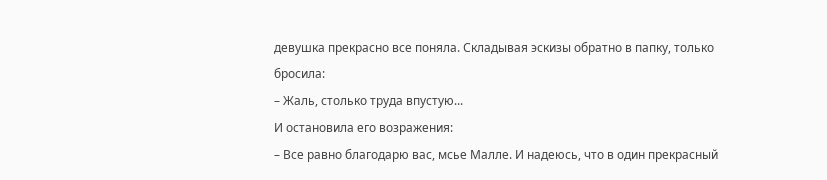девушка прекрасно все поняла. Складывая эскизы обратно в папку, только бросила:
– Жаль, столько труда впустую...
И остановила его возражения:
– Все равно благодарю вас, мсье Малле. И надеюсь, что в один прекрасный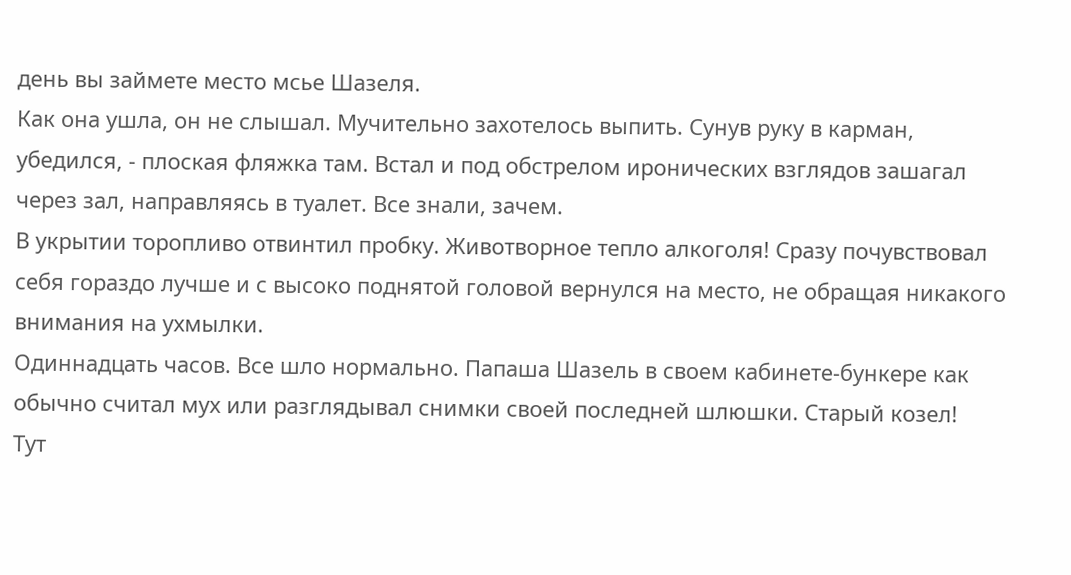день вы займете место мсье Шазеля.
Как она ушла, он не слышал. Мучительно захотелось выпить. Сунув руку в карман, убедился, - плоская фляжка там. Встал и под обстрелом иронических взглядов зашагал через зал, направляясь в туалет. Все знали, зачем.
В укрытии торопливо отвинтил пробку. Животворное тепло алкоголя! Сразу почувствовал себя гораздо лучше и с высоко поднятой головой вернулся на место, не обращая никакого внимания на ухмылки.
Одиннадцать часов. Все шло нормально. Папаша Шазель в своем кабинете-бункере как обычно считал мух или разглядывал снимки своей последней шлюшки. Старый козел!
Тут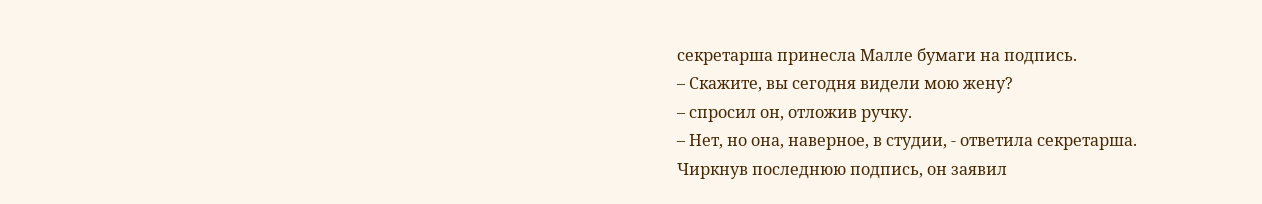секретарша принесла Малле бумаги на подпись.
– Скажите, вы сегодня видели мою жену?
– спросил он, отложив ручку.
– Нет, но она, наверное, в студии, - ответила секретарша.
Чиркнув последнюю подпись, он заявил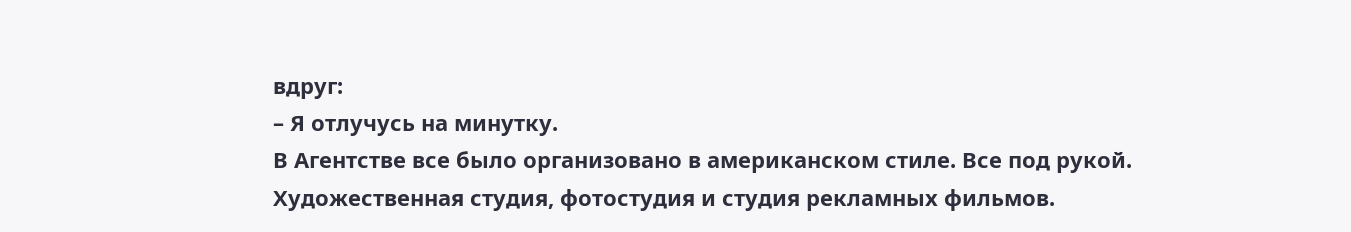вдруг:
– Я отлучусь на минутку.
В Агентстве все было организовано в американском стиле. Все под рукой. Художественная студия, фотостудия и студия рекламных фильмов.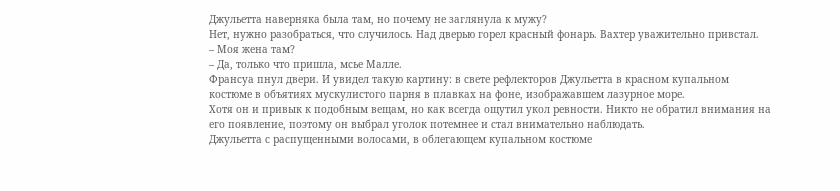Джульетта наверняка была там, но почему не заглянула к мужу?
Нет, нужно разобраться, что случилось. Над дверью горел красный фонарь. Вахтер уважительно привстал.
– Моя жена там?
– Да, только что пришла, мсье Малле.
Франсуа пнул двери. И увидел такую картину: в свете рефлекторов Джульетта в красном купальном костюме в объятиях мускулистого парня в плавках на фоне, изображавшем лазурное море.
Хотя он и привык к подобным вещам, но как всегда ощутил укол ревности. Никто не обратил внимания на его появление, поэтому он выбрал уголок потемнее и стал внимательно наблюдать.
Джульетта с распущенными волосами, в облегающем купальном костюме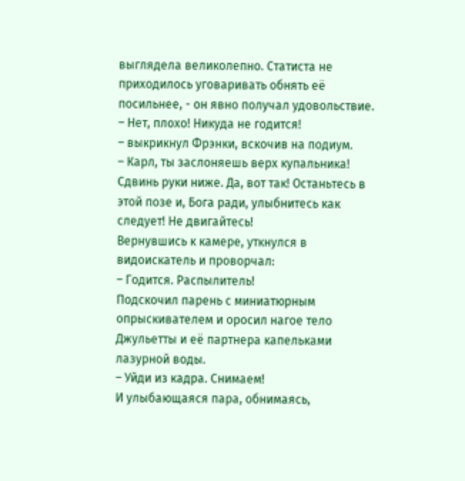выглядела великолепно. Статиста не приходилось уговаривать обнять её посильнее, - он явно получал удовольствие.
– Нет, плохо! Никуда не годится!
– выкрикнул Фрэнки, вскочив на подиум.
– Карл, ты заслоняешь верх купальника! Сдвинь руки ниже. Да, вот так! Останьтесь в этой позе и, Бога ради, улыбнитесь как следует! Не двигайтесь!
Вернувшись к камере, уткнулся в видоискатель и проворчал:
– Годится. Распылитель!
Подскочил парень с миниатюрным опрыскивателем и оросил нагое тело Джульетты и её партнера капельками лазурной воды.
– Уйди из кадра. Снимаем!
И улыбающаяся пара, обнимаясь,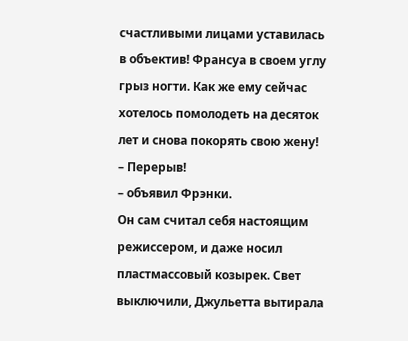счастливыми лицами уставилась в объектив! Франсуа в своем углу грыз ногти. Как же ему сейчас хотелось помолодеть на десяток лет и снова покорять свою жену!
– Перерыв!
– объявил Фрэнки.
Он сам считал себя настоящим режиссером, и даже носил пластмассовый козырек. Свет выключили, Джульетта вытирала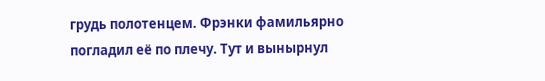грудь полотенцем. Фрэнки фамильярно погладил её по плечу. Тут и вынырнул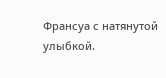Франсуа с натянутой улыбкой.